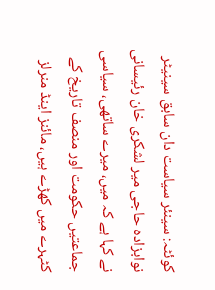کوئٹہ: سینئر سیاست دان سابق سینیٹر نوابزادہ حاجی میر لشکری خان رئیسانی نے کہا ہے کہ میں، میرے ساتھی، سیاسی جماعتیں حکومت اور منصف تاریخ کے کٹہرے میں کھڑے ہیں، مائنز اینڈ منرلز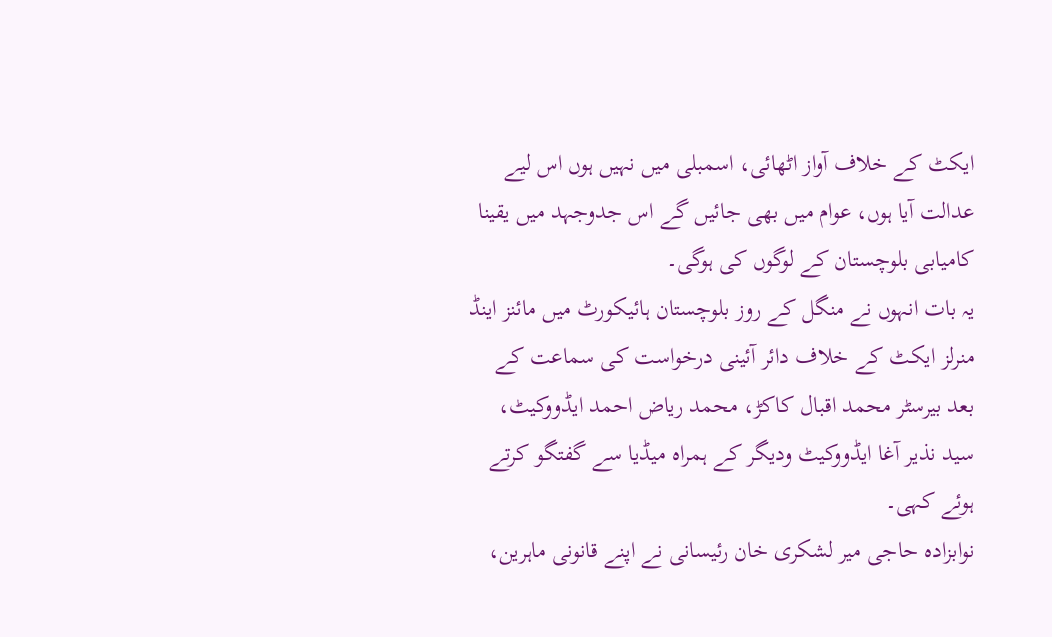ایکٹ کے خلاف آواز اٹھائی، اسمبلی میں نہیں ہوں اس لیے عدالت آیا ہوں، عوام میں بھی جائیں گے اس جدوجہد میں یقینا کامیابی بلوچستان کے لوگوں کی ہوگی۔
یہ بات انہوں نے منگل کے روز بلوچستان ہائیکورٹ میں مائنز اینڈ منرلز ایکٹ کے خلاف دائر آئینی درخواست کی سماعت کے بعد بیرسٹر محمد اقبال کاکڑ، محمد ریاض احمد ایڈووکیٹ، سید نذیر آغا ایڈووکیٹ ودیگر کے ہمراہ میڈیا سے گفتگو کرتے ہوئے کہی۔
نوابزادہ حاجی میر لشکری خان رئیسانی نے اپنے قانونی ماہرین،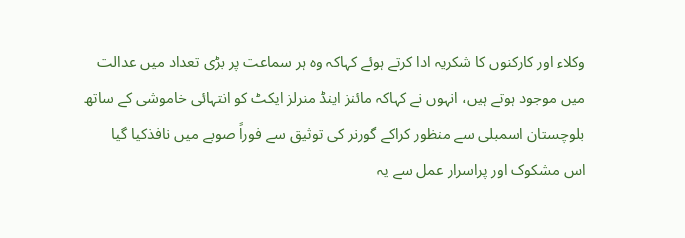وکلاء اور کارکنوں کا شکریہ ادا کرتے ہوئے کہاکہ وہ ہر سماعت پر بڑی تعداد میں عدالت میں موجود ہوتے ہیں، انہوں نے کہاکہ مائنز اینڈ منرلز ایکٹ کو انتہائی خاموشی کے ساتھ بلوچستان اسمبلی سے منظور کراکے گورنر کی توثیق سے فوراً صوبے میں نافذکیا گیا
اس مشکوک اور پراسرار عمل سے یہ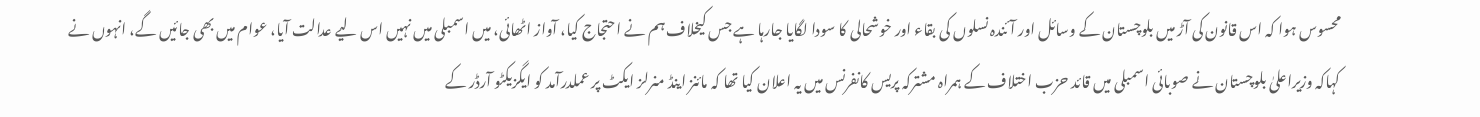محسوس ہوا کہ اس قانون کی آڑ میں بلوچستان کے وسائل اور آئندہ نسلوں کی بقاء اور خوشحالی کا سودا لگایا جارہا ہے جس کیخلاف ہم نے احتجاج کیا، آواز اٹھائی، میں اسمبلی میں نہیں اس لیے عدالت آیا، عوام میں بھی جائیں گے، انہوں نے کہاکہ وزیراعلیٰ بلوچستان نے صوبائی اسمبلی میں قائد حزب اختلاف کے ہمراہ مشترکہ پریس کانفرنس میں یہ اعلان کیا تھا کہ مائنز اینڈ منرلز ایکٹ پر عملدرآمد کو ایگزیکٹو آرڈر کے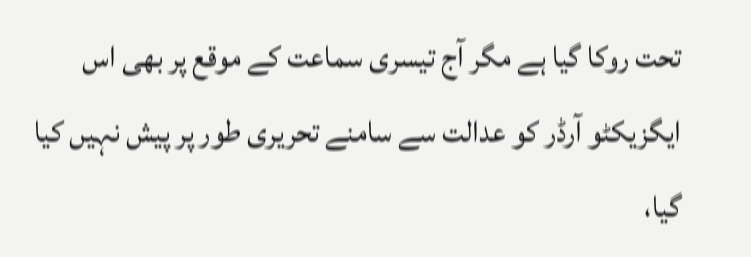تحت روکا گیا ہے مگر آج تیسری سماعت کے موقع پر بھی اس ایگزیکٹو آرڈر کو عدالت سے سامنے تحریری طور پر پیش نہیں کیا گیا،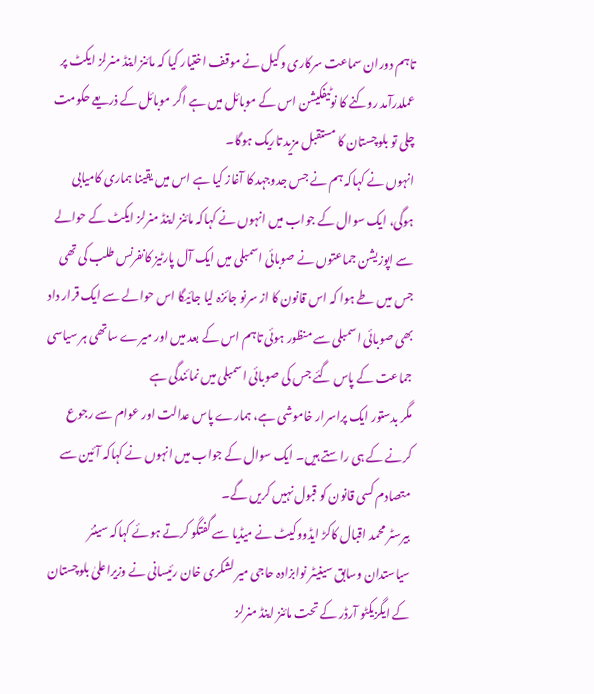تاہم دوران سماعت سرکاری وکیل نے موقف اختیار کیا کہ مائنز اینڈ منرلز ایکٹ پر عملدرآمد روکنے کا نوٹیفکیشن اس کے موبائل میں ہے اگر موبائل کے ذریعے حکومت چلی تو بلوچستان کا مستقبل مزید تاریک ہوگا۔
انہوں نے کہاکہ ہم نے جس جدوجہد کا آغاز کیا ہے اس میں یقینا ہماری کامیابی ہوگی، ایک سوال کے جواب میں انہوں نے کہاکہ مائنز اینڈ منرلز ایکٹ کے حوالے سے اپوزیشن جماعتوں نے صوبائی اسمبلی میں ایک آل پارٹیز کانفرنس طلب کی تھی جس میں طے ہوا کہ اس قانون کا از سرنو جائزہ لیا جائیگا اس حوالے سے ایک قرار داد بھی صوبائی اسمبلی سے منظور ہوئی تاہم اس کے بعد میں اور میرے ساتھی ہر سیاسی جماعت کے پاس گئے جس کی صوبائی اسمبلی میں نمائندگی ہے
مگر بدستور ایک پراسرار خاموشی ہے، ہمارے پاس عدالت اور عوام سے رجوع کرنے کے ہی راستے ہیں۔ ایک سوال کے جواب میں انہوں نے کہاکہ آئین سے متصادم کسی قانون کو قبول نہیں کریں گے۔
بیرسٹر محمد اقبال کاکڑ ایڈووکیٹ نے میڈیا سے گفتگو کرتے ہوئے کہاکہ سینئر سیاستدان وسابق سینیٹر نوابزادہ حاجی میر لشکری خان رئیسانی نے وزیراعلیٰ بلوچستان کے ایگزیکٹو آرڈر کے تحت مائنز اینڈ منرلز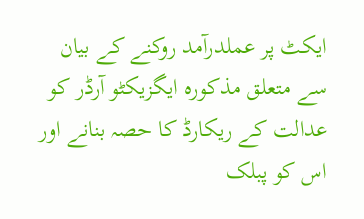ایکٹ پر عملدرآمد روکنے کے بیان سے متعلق مذکورہ ایگزیکٹو آرڈر کو عدالت کے ریکارڈ کا حصہ بنانے اور اس کو پبلک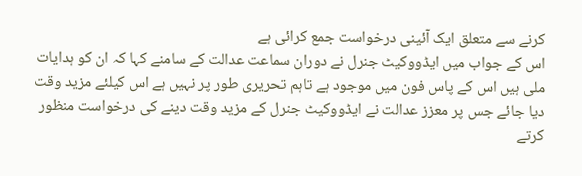کرنے سے متعلق ایک آئینی درخواست جمع کرائی ہے
اس کے جواب میں ایڈووکیٹ جنرل نے دوران سماعت عدالت کے سامنے کہا کہ ان کو ہدایات ملی ہیں اس کے پاس فون میں موجود ہے تاہم تحریری طور پر نہیں ہے اس کیلئے مزید وقت دیا جائے جس پر معزز عدالت نے ایڈووکیٹ جنرل کے مزید وقت دینے کی درخواست منظور کرتے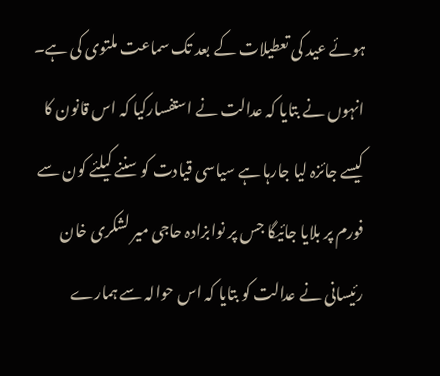ہوئے عید کی تعطیلات کے بعد تک سماعت ملتوی کی ہے۔
انہوں نے بتایا کہ عدالت نے استفسارکیا کہ اس قانون کا کیسے جائزہ لیا جارہا ہے سیاسی قیادت کو سننے کیلئے کون سے فورم پر بلایا جائیگا جس پر نوابزادہ حاجی میر لشکری خان رئیسانی نے عدالت کو بتایا کہ اس حوالہ سے ہمارے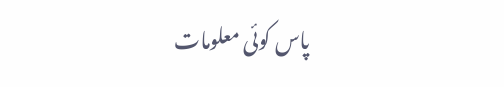پاس کوئی معلومات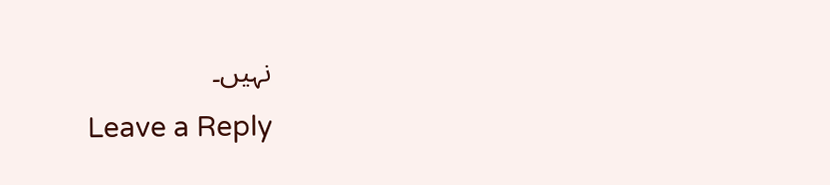نہیں۔
Leave a Reply